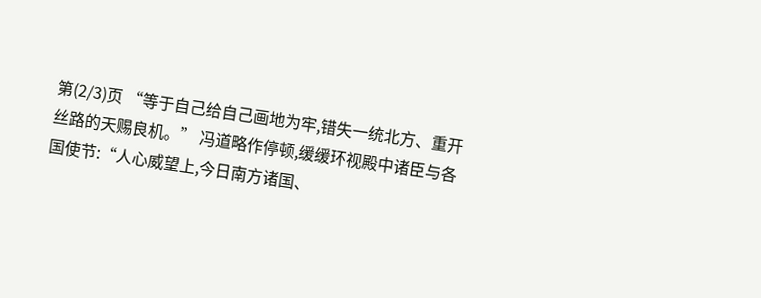第(2/3)页 “等于自己给自己画地为牢,错失一统北方、重开丝路的天赐良机。” 冯道略作停顿,缓缓环视殿中诸臣与各国使节:“人心威望上,今日南方诸国、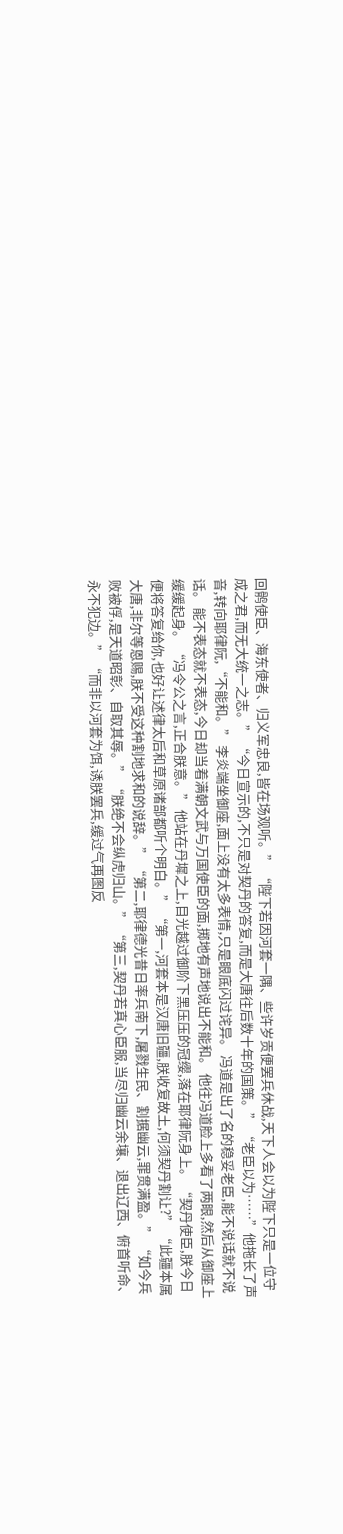回鹘使臣、海东使者、归义军忠良,皆在场观听。” “陛下若因河套一隅、些许岁贡便罢兵休战,天下人会以为陛下只是一位守成之君,而无大统一之志。” “今日宣示的,不只是对契丹的答复,而是大唐往后数十年的国策。” “老臣以为……”他拖长了声音,转向耶律阮,“不能和。” 李炎端坐御座,面上没有太多表情,只是眼底闪过诧异。 冯道是出了名的稳妥老臣,能不说话就不说话。 能不表态就不表态,今日却当着满朝文武与万国使臣的面,掷地有声地说出不能和。 他往冯道脸上多看了两眼,然后从御座上缓缓起身。 “冯令公之言,正合朕意。” 他站在丹墀之上,目光越过御阶下黑压压的冠缨,落在耶律阮身上。 “契丹使臣,朕今日便将答复给你,也好让述律太后和草原诸部都听个明白。” “第一,河套本是汉唐旧疆,朕收复故土,何须契丹割让?” “此疆本属大唐,非尔等恩赐,朕不受这种割地求和的说辞。” “第二,耶律德光昔日率兵南下,屠戮生民、割据幽云,罪贯满盈。” “如今兵败被俘,是天道昭彰、自取其辱。” “朕绝不会纵虎归山。” “第三,契丹若真心臣服,当尽归幽云余壤、退出辽西、俯首听命、永不犯边。” “而非以河套为饵,诱朕罢兵,缓过气再图反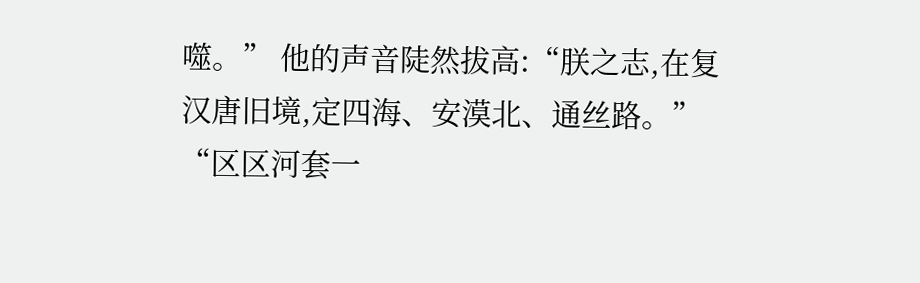噬。” 他的声音陡然拔高:“朕之志,在复汉唐旧境,定四海、安漠北、通丝路。” “区区河套一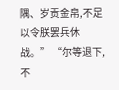隅、岁贡金帛,不足以令朕罢兵休战。” “尔等退下,不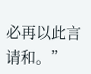必再以此言请和。”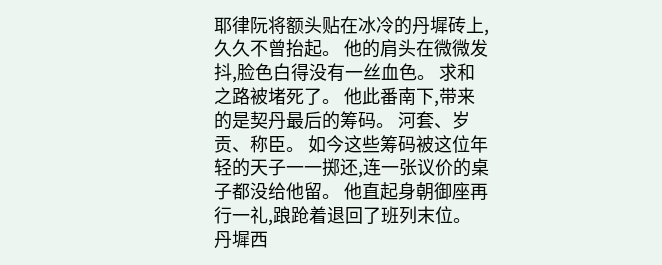耶律阮将额头贴在冰冷的丹墀砖上,久久不曾抬起。 他的肩头在微微发抖,脸色白得没有一丝血色。 求和之路被堵死了。 他此番南下,带来的是契丹最后的筹码。 河套、岁贡、称臣。 如今这些筹码被这位年轻的天子一一掷还,连一张议价的桌子都没给他留。 他直起身朝御座再行一礼,踉跄着退回了班列末位。 丹墀西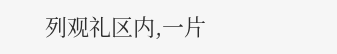列观礼区内,一片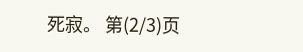死寂。 第(2/3)页